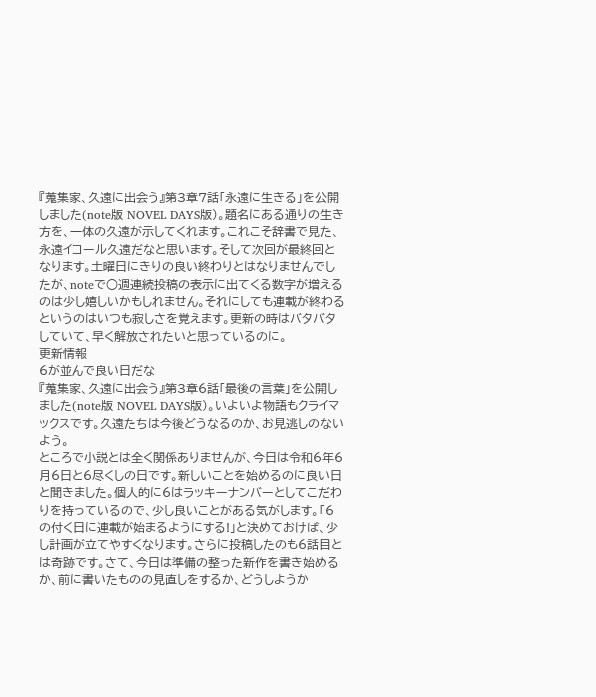『蒐集家、久遠に出会う』第3章7話「永遠に生きる」を公開しました(note版 NOVEL DAYS版)。題名にある通りの生き方を、一体の久遠が示してくれます。これこそ辞書で見た、永遠イコール久遠だなと思います。そして次回が最終回となります。土曜日にきりの良い終わりとはなりませんでしたが、noteで○週連続投稿の表示に出てくる数字が増えるのは少し嬉しいかもしれません。それにしても連載が終わるというのはいつも寂しさを覚えます。更新の時はバタバタしていて、早く解放されたいと思っているのに。
更新情報
6が並んで良い日だな
『蒐集家、久遠に出会う』第3章6話「最後の言葉」を公開しました(note版 NOVEL DAYS版)。いよいよ物語もクライマックスです。久遠たちは今後どうなるのか、お見逃しのないよう。
ところで小説とは全く関係ありませんが、今日は令和6年6月6日と6尽くしの日です。新しいことを始めるのに良い日と聞きました。個人的に6はラッキーナンバーとしてこだわりを持っているので、少し良いことがある気がします。「6の付く日に連載が始まるようにする!」と決めておけば、少し計画が立てやすくなります。さらに投稿したのも6話目とは奇跡です。さて、今日は準備の整った新作を書き始めるか、前に書いたものの見直しをするか、どうしようか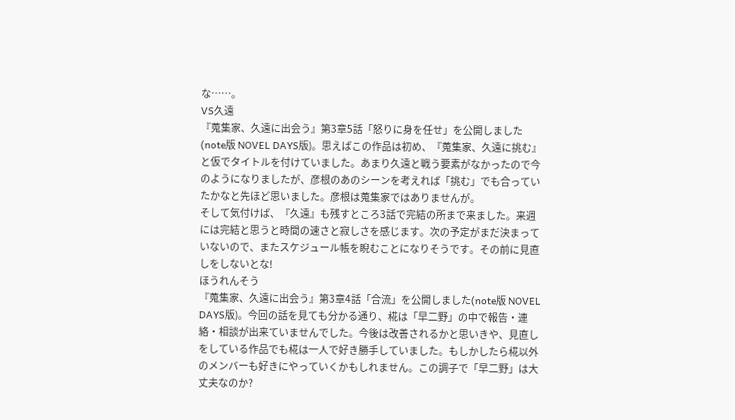な……。
VS久遠
『蒐集家、久遠に出会う』第3章5話「怒りに身を任せ」を公開しました(note版 NOVEL DAYS版)。思えばこの作品は初め、『蒐集家、久遠に挑む』と仮でタイトルを付けていました。あまり久遠と戦う要素がなかったので今のようになりましたが、彦根のあのシーンを考えれば「挑む」でも合っていたかなと先ほど思いました。彦根は蒐集家ではありませんが。
そして気付けば、『久遠』も残すところ3話で完結の所まで来ました。来週には完結と思うと時間の速さと寂しさを感じます。次の予定がまだ決まっていないので、またスケジュール帳を睨むことになりそうです。その前に見直しをしないとな!
ほうれんそう
『蒐集家、久遠に出会う』第3章4話「合流」を公開しました(note版 NOVEL DAYS版)。今回の話を見ても分かる通り、椛は「早二野」の中で報告・連絡・相談が出来ていませんでした。今後は改善されるかと思いきや、見直しをしている作品でも椛は一人で好き勝手していました。もしかしたら椛以外のメンバーも好きにやっていくかもしれません。この調子で「早二野」は大丈夫なのか?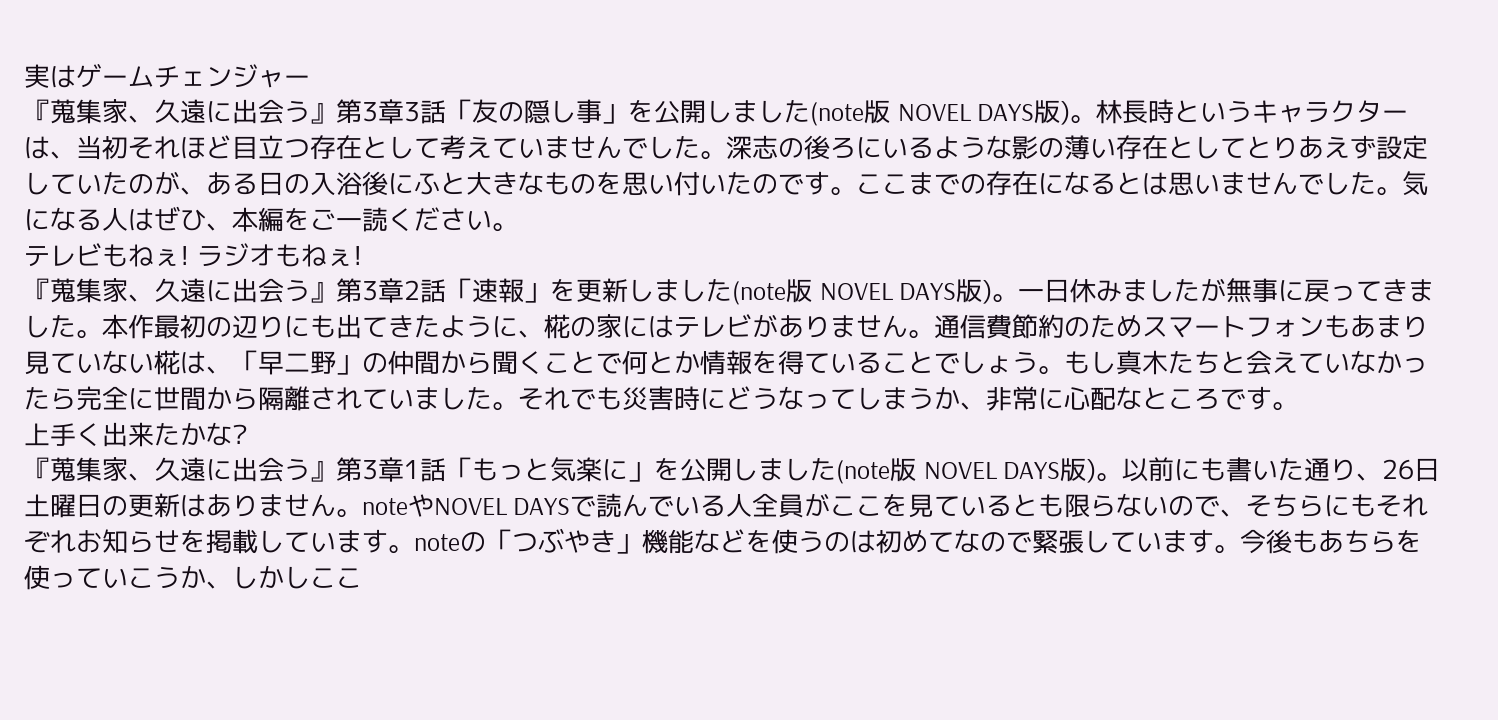実はゲームチェンジャー
『蒐集家、久遠に出会う』第3章3話「友の隠し事」を公開しました(note版 NOVEL DAYS版)。林長時というキャラクターは、当初それほど目立つ存在として考えていませんでした。深志の後ろにいるような影の薄い存在としてとりあえず設定していたのが、ある日の入浴後にふと大きなものを思い付いたのです。ここまでの存在になるとは思いませんでした。気になる人はぜひ、本編をご一読ください。
テレビもねぇ! ラジオもねぇ!
『蒐集家、久遠に出会う』第3章2話「速報」を更新しました(note版 NOVEL DAYS版)。一日休みましたが無事に戻ってきました。本作最初の辺りにも出てきたように、椛の家にはテレビがありません。通信費節約のためスマートフォンもあまり見ていない椛は、「早二野」の仲間から聞くことで何とか情報を得ていることでしょう。もし真木たちと会えていなかったら完全に世間から隔離されていました。それでも災害時にどうなってしまうか、非常に心配なところです。
上手く出来たかな?
『蒐集家、久遠に出会う』第3章1話「もっと気楽に」を公開しました(note版 NOVEL DAYS版)。以前にも書いた通り、26日土曜日の更新はありません。noteやNOVEL DAYSで読んでいる人全員がここを見ているとも限らないので、そちらにもそれぞれお知らせを掲載しています。noteの「つぶやき」機能などを使うのは初めてなので緊張しています。今後もあちらを使っていこうか、しかしここ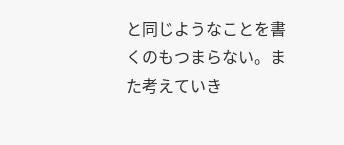と同じようなことを書くのもつまらない。また考えていき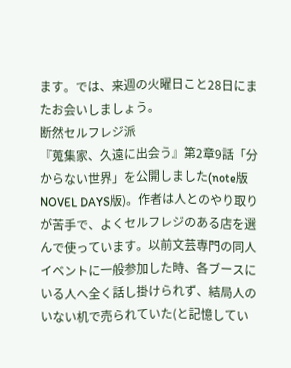ます。では、来週の火曜日こと28日にまたお会いしましょう。
断然セルフレジ派
『蒐集家、久遠に出会う』第2章9話「分からない世界」を公開しました(note版 NOVEL DAYS版)。作者は人とのやり取りが苦手で、よくセルフレジのある店を選んで使っています。以前文芸専門の同人イベントに一般参加した時、各ブースにいる人へ全く話し掛けられず、結局人のいない机で売られていた(と記憶してい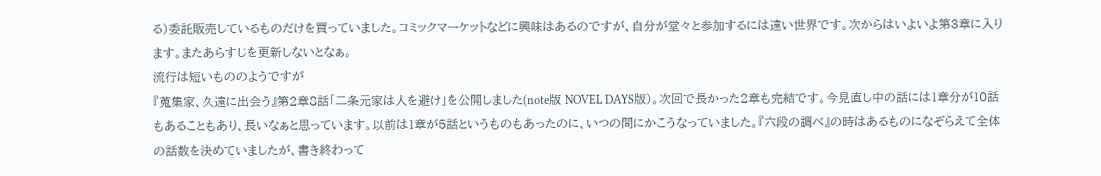る)委託販売しているものだけを買っていました。コミックマーケットなどに興味はあるのですが、自分が堂々と参加するには遠い世界です。次からはいよいよ第3章に入ります。またあらすじを更新しないとなぁ。
流行は短いもののようですが
『蒐集家、久遠に出会う』第2章8話「二条元家は人を避け」を公開しました(note版 NOVEL DAYS版)。次回で長かった2章も完結です。今見直し中の話には1章分が10話もあることもあり、長いなぁと思っています。以前は1章が5話というものもあったのに、いつの間にかこうなっていました。『六段の調べ』の時はあるものになぞらえて全体の話数を決めていましたが、書き終わって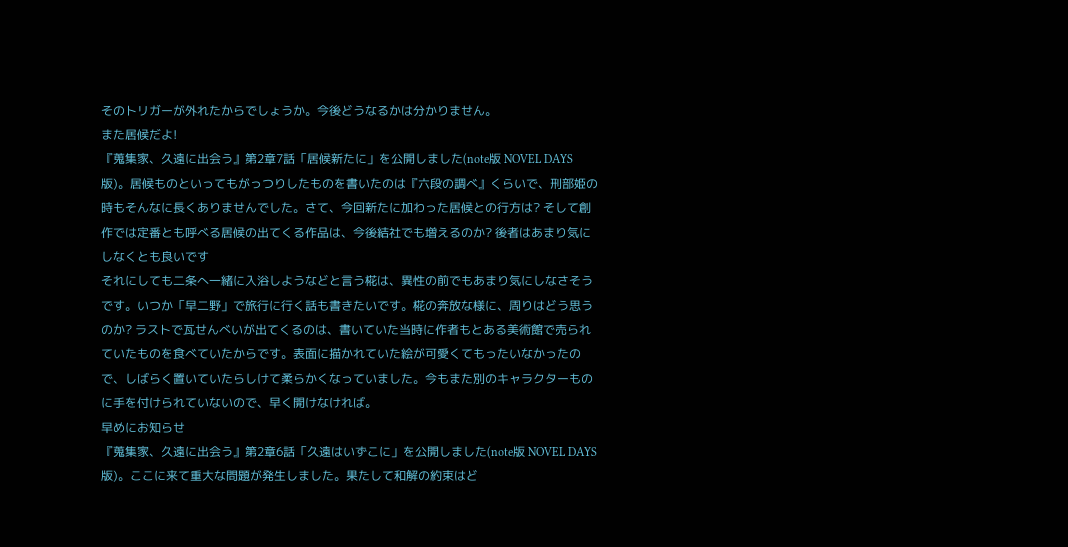そのトリガーが外れたからでしょうか。今後どうなるかは分かりません。
また居候だよ!
『蒐集家、久遠に出会う』第2章7話「居候新たに」を公開しました(note版 NOVEL DAYS版)。居候ものといってもがっつりしたものを書いたのは『六段の調べ』くらいで、刑部姫の時もそんなに長くありませんでした。さて、今回新たに加わった居候との行方は? そして創作では定番とも呼べる居候の出てくる作品は、今後結社でも増えるのか? 後者はあまり気にしなくとも良いです
それにしても二条へ一緒に入浴しようなどと言う椛は、異性の前でもあまり気にしなさそうです。いつか「早二野」で旅行に行く話も書きたいです。椛の奔放な様に、周りはどう思うのか? ラストで瓦せんべいが出てくるのは、書いていた当時に作者もとある美術館で売られていたものを食べていたからです。表面に描かれていた絵が可愛くてもったいなかったので、しばらく置いていたらしけて柔らかくなっていました。今もまた別のキャラクターものに手を付けられていないので、早く開けなければ。
早めにお知らせ
『蒐集家、久遠に出会う』第2章6話「久遠はいずこに」を公開しました(note版 NOVEL DAYS版)。ここに来て重大な問題が発生しました。果たして和解の約束はど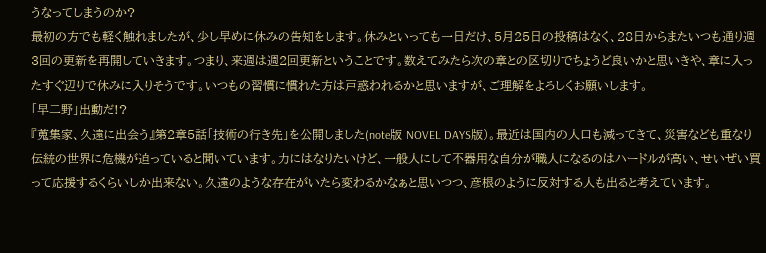うなってしまうのか?
最初の方でも軽く触れましたが、少し早めに休みの告知をします。休みといっても一日だけ、5月25日の投稿はなく、28日からまたいつも通り週3回の更新を再開していきます。つまり、来週は週2回更新ということです。数えてみたら次の章との区切りでちょうど良いかと思いきや、章に入ったすぐ辺りで休みに入りそうです。いつもの習慣に慣れた方は戸惑われるかと思いますが、ご理解をよろしくお願いします。
「早二野」出動だ!?
『蒐集家、久遠に出会う』第2章5話「技術の行き先」を公開しました(note版 NOVEL DAYS版)。最近は国内の人口も減ってきて、災害なども重なり伝統の世界に危機が迫っていると聞いています。力にはなりたいけど、一般人にして不器用な自分が職人になるのはハードルが高い、せいぜい買って応援するくらいしか出来ない。久遠のような存在がいたら変わるかなぁと思いつつ、彦根のように反対する人も出ると考えています。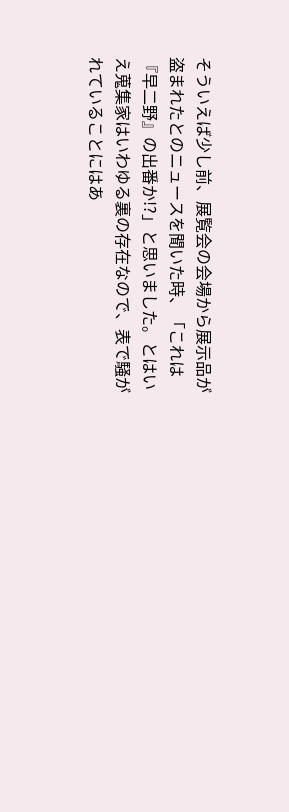そういえば少し前、展覧会の会場から展示品が盗まれたとのニュースを聞いた時、「これは『早二野』の出番か!?」と思いました。とはいえ蒐集家はいわゆる裏の存在なので、表で騒がれていることにはあ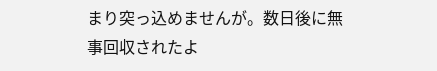まり突っ込めませんが。数日後に無事回収されたよ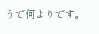うで何よりです。